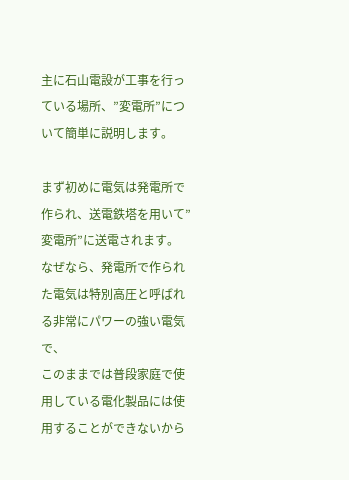主に石山電設が工事を行っている場所、”変電所”について簡単に説明します。

まず初めに電気は発電所で作られ、送電鉄塔を用いて”変電所”に送電されます。
なぜなら、発電所で作られた電気は特別高圧と呼ばれる非常にパワーの強い電気で、
このままでは普段家庭で使用している電化製品には使用することができないから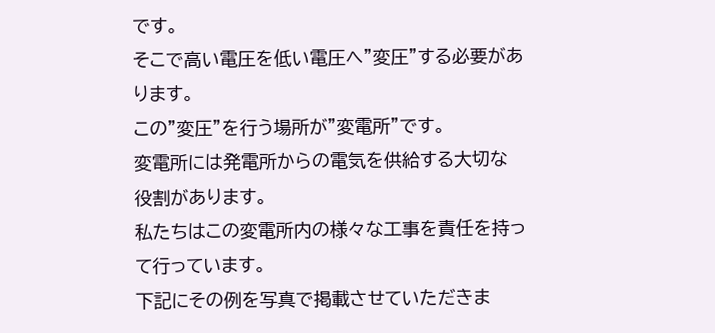です。
そこで高い電圧を低い電圧へ”変圧”する必要があります。
この”変圧”を行う場所が”変電所”です。
変電所には発電所からの電気を供給する大切な役割があります。
私たちはこの変電所内の様々な工事を責任を持って行っています。
下記にその例を写真で掲載させていただきま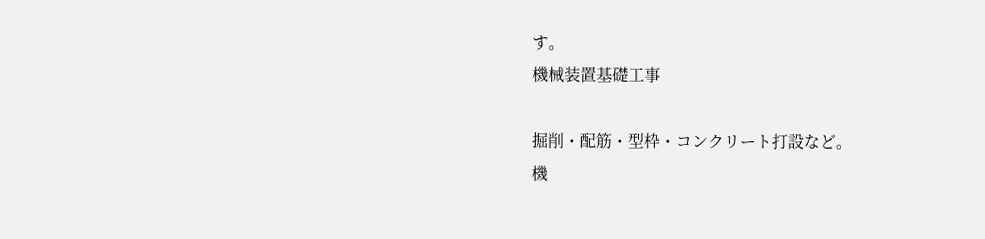す。
機械装置基礎工事

掘削・配筋・型枠・コンクリート打設など。
機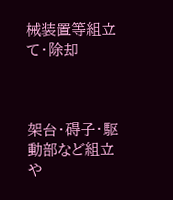械装置等組立て・除却



架台・碍子・駆動部など組立や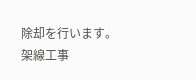除却を行います。
架線工事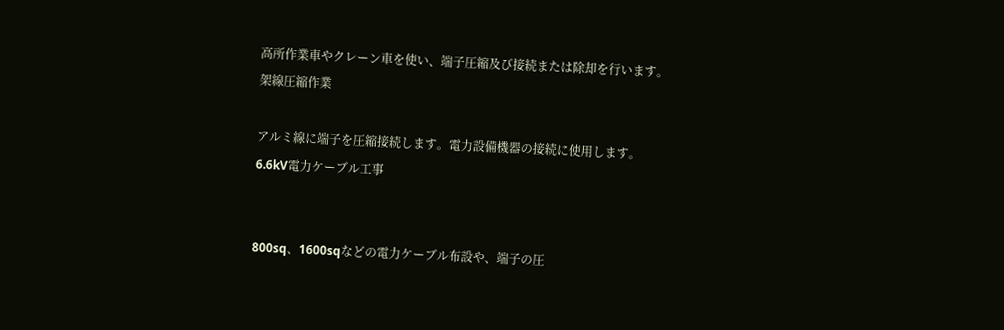高所作業車やクレーン車を使い、端子圧縮及び接続または除却を行います。
架線圧縮作業

アルミ線に端子を圧縮接続します。電力設備機器の接続に使用します。
6.6kV電力ケーブル工事


800sq、1600sqなどの電力ケーブル布設や、端子の圧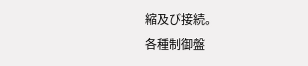縮及び接続。
各種制御盤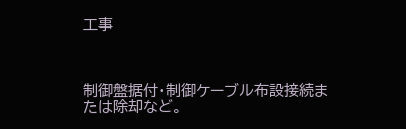工事



制御盤据付・制御ケーブル布設接続または除却など。